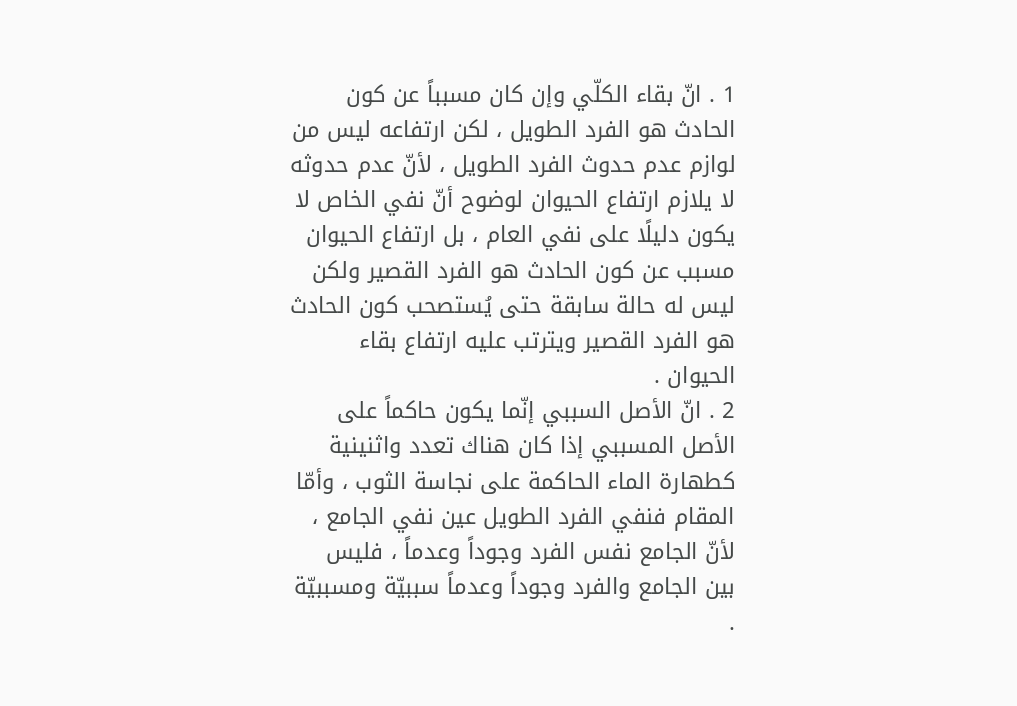1 . انّ بقاء الكلّي وإن كان مسبباً عن كون الحادث هو الفرد الطويل ، لكن ارتفاعه ليس من لوازم عدم حدوث الفرد الطويل ، لأنّ عدم حدوثه لا يلازم ارتفاع الحيوان لوضوح أنّ نفي الخاص لا يكون دليلًا على نفي العام ، بل ارتفاع الحيوان مسبب عن كون الحادث هو الفرد القصير ولكن ليس له حالة سابقة حتى يُستصحب كون الحادث هو الفرد القصير ويترتب عليه ارتفاع بقاء الحيوان .
2 . انّ الأصل السببي إنّما يكون حاكماً على الأصل المسببي إذا كان هناك تعدد واثنينية كطهارة الماء الحاكمة على نجاسة الثوب ، وأمّا المقام فنفي الفرد الطويل عين نفي الجامع ، لأنّ الجامع نفس الفرد وجوداً وعدماً ، فليس بين الجامع والفرد وجوداً وعدماً سببيّة ومسببيّة .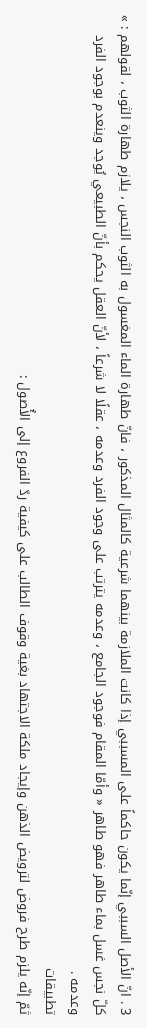3 . انّ الأصل السببي إنّما يكون حاكماً على المسببي إذا كانت الملازمة بينهما شرعية كالمثال المذكور ، فانّ طهارة الماء المغسول به الثوب النجس ، يلازم طهارة الثوب ، لقولهم : » كلّ نجس غسل بماء طاهر فهو طاهر « وأمّا المقام فوجود الجامع ، وعدمه يترتب على وجود الفرد وعدمه ، عقلًا لا شرعاً ، لأنّ العقل يحكم بأنّ الطبيعي يُوجد وينعدم بوجود الفرد وعدمه .
تطبيقات
ثمّ إنّه يلزم طرح فروض لترويض الذهن وإيجاد ملكة الاجتهاد بغية وقوف الطالب على كيفية ردّ الفروع إلى الأُصول :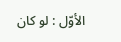الأوّل : لو كان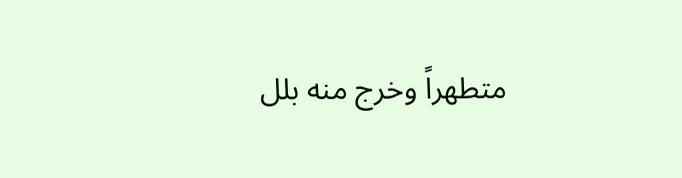متطهراً وخرج منه بلل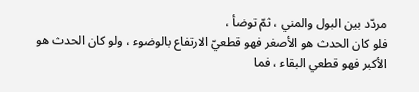مردّد بين البول والمني ، ثمّ توضأ ،
فلو كان الحدث هو الأصغر فهو قطعيّ الارتفاع بالوضوء ، ولو كان الحدث هو الأكبر فهو قطعي البقاء ، فما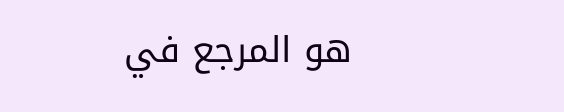هو المرجع في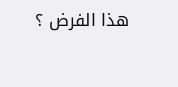هذا الفرض ؟